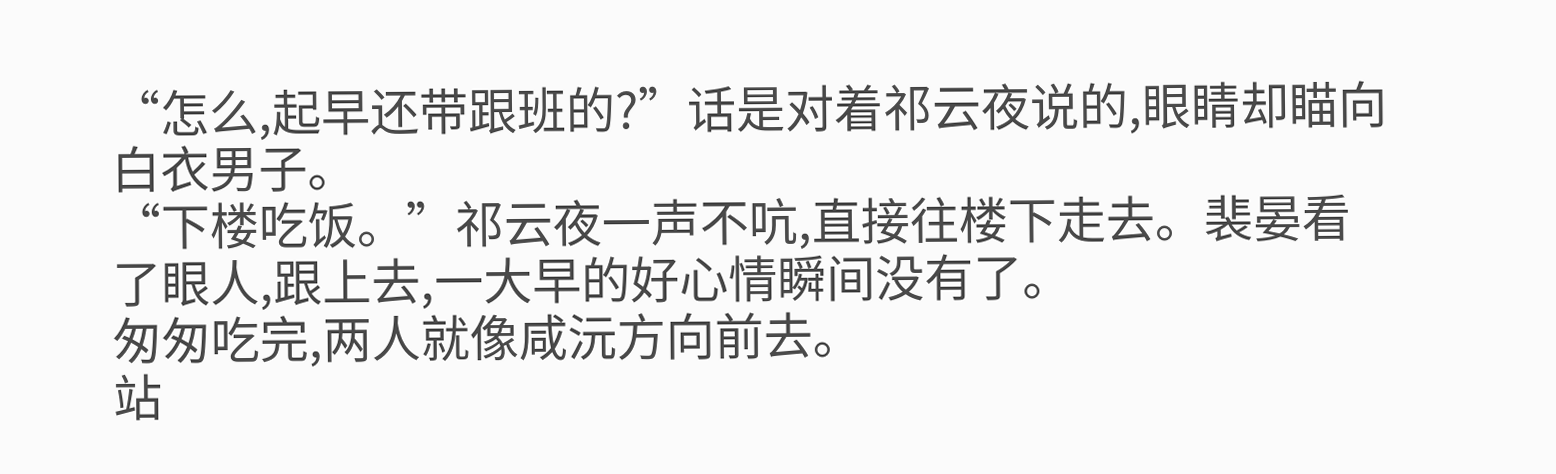“怎么,起早还带跟班的?”话是对着祁云夜说的,眼睛却瞄向白衣男子。
“下楼吃饭。”祁云夜一声不吭,直接往楼下走去。裴晏看了眼人,跟上去,一大早的好心情瞬间没有了。
匆匆吃完,两人就像咸沅方向前去。
站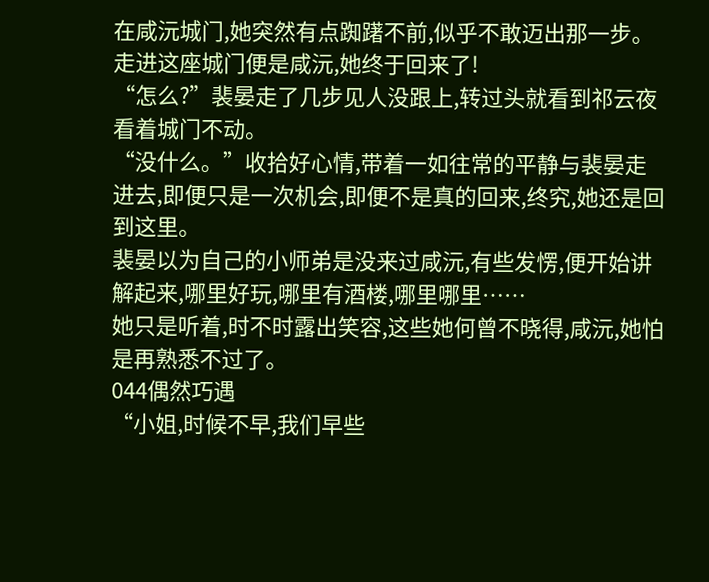在咸沅城门,她突然有点踟躇不前,似乎不敢迈出那一步。走进这座城门便是咸沅,她终于回来了!
“怎么?”裴晏走了几步见人没跟上,转过头就看到祁云夜看着城门不动。
“没什么。”收拾好心情,带着一如往常的平静与裴晏走进去,即便只是一次机会,即便不是真的回来,终究,她还是回到这里。
裴晏以为自己的小师弟是没来过咸沅,有些发愣,便开始讲解起来,哪里好玩,哪里有酒楼,哪里哪里……
她只是听着,时不时露出笑容,这些她何曾不晓得,咸沅,她怕是再熟悉不过了。
044偶然巧遇
“小姐,时候不早,我们早些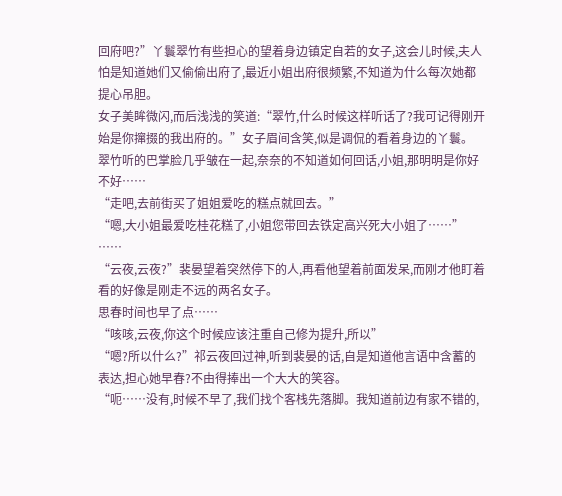回府吧?”丫鬟翠竹有些担心的望着身边镇定自若的女子,这会儿时候,夫人怕是知道她们又偷偷出府了,最近小姐出府很频繁,不知道为什么每次她都提心吊胆。
女子美眸微闪,而后浅浅的笑道:“翠竹,什么时候这样听话了?我可记得刚开始是你撺掇的我出府的。”女子眉间含笑,似是调侃的看着身边的丫鬟。
翠竹听的巴掌脸几乎皱在一起,奈奈的不知道如何回话,小姐,那明明是你好不好……
“走吧,去前街买了姐姐爱吃的糕点就回去。”
“嗯,大小姐最爱吃桂花糕了,小姐您带回去铁定高兴死大小姐了……”
……
“云夜,云夜?”裴晏望着突然停下的人,再看他望着前面发呆,而刚才他盯着看的好像是刚走不远的两名女子。
思春时间也早了点……
“咳咳,云夜,你这个时候应该注重自己修为提升,所以”
“嗯?所以什么?”祁云夜回过神,听到裴晏的话,自是知道他言语中含蓄的表达,担心她早春?不由得捧出一个大大的笑容。
“呃……没有,时候不早了,我们找个客栈先落脚。我知道前边有家不错的,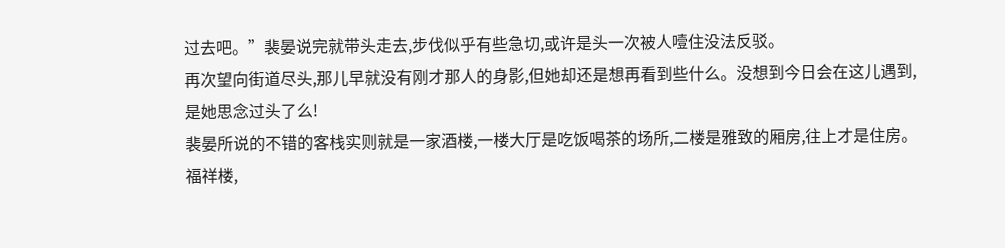过去吧。”裴晏说完就带头走去,步伐似乎有些急切,或许是头一次被人噎住没法反驳。
再次望向街道尽头,那儿早就没有刚才那人的身影,但她却还是想再看到些什么。没想到今日会在这儿遇到,是她思念过头了么!
裴晏所说的不错的客栈实则就是一家酒楼,一楼大厅是吃饭喝茶的场所,二楼是雅致的厢房,往上才是住房。福祥楼,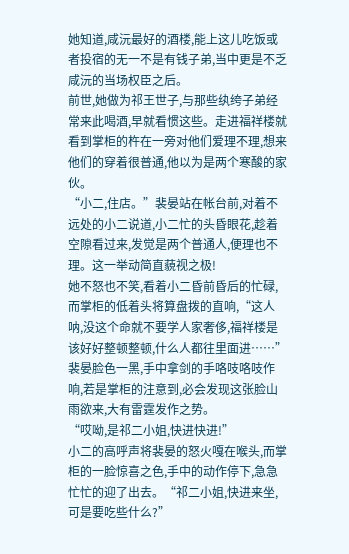她知道,咸沅最好的酒楼,能上这儿吃饭或者投宿的无一不是有钱子弟,当中更是不乏咸沅的当场权臣之后。
前世,她做为祁王世子,与那些纨绔子弟经常来此喝酒,早就看惯这些。走进福祥楼就看到掌柜的杵在一旁对他们爱理不理,想来他们的穿着很普通,他以为是两个寒酸的家伙。
“小二,住店。”裴晏站在帐台前,对着不远处的小二说道,小二忙的头昏眼花,趁着空隙看过来,发觉是两个普通人,便理也不理。这一举动简直藐视之极!
她不怒也不笑,看着小二昏前昏后的忙碌,而掌柜的低着头将算盘拨的直响,“这人呐,没这个命就不要学人家奢侈,福祥楼是该好好整顿整顿,什么人都往里面进……”
裴晏脸色一黑,手中拿剑的手咯吱咯吱作响,若是掌柜的注意到,必会发现这张脸山雨欲来,大有雷霆发作之势。
“哎呦,是祁二小姐,快进快进!”
小二的高呼声将裴晏的怒火嘎在喉头,而掌柜的一脸惊喜之色,手中的动作停下,急急忙忙的迎了出去。“祁二小姐,快进来坐,可是要吃些什么?”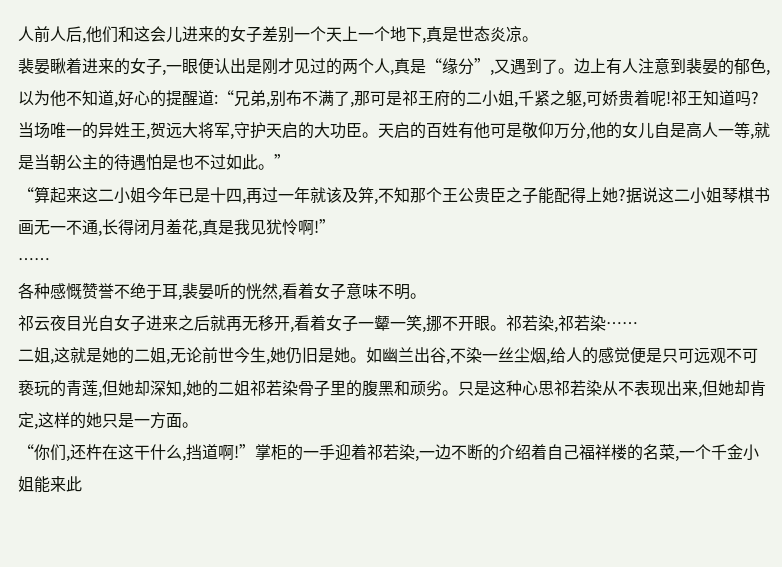人前人后,他们和这会儿进来的女子差别一个天上一个地下,真是世态炎凉。
裴晏瞅着进来的女子,一眼便认出是刚才见过的两个人,真是“缘分”,又遇到了。边上有人注意到裴晏的郁色,以为他不知道,好心的提醒道:“兄弟,别布不满了,那可是祁王府的二小姐,千紧之躯,可娇贵着呢!祁王知道吗?当场唯一的异姓王,贺远大将军,守护天启的大功臣。天启的百姓有他可是敬仰万分,他的女儿自是高人一等,就是当朝公主的待遇怕是也不过如此。”
“算起来这二小姐今年已是十四,再过一年就该及笄,不知那个王公贵臣之子能配得上她?据说这二小姐琴棋书画无一不通,长得闭月羞花,真是我见犹怜啊!”
……
各种感慨赞誉不绝于耳,裴晏听的恍然,看着女子意味不明。
祁云夜目光自女子进来之后就再无移开,看着女子一颦一笑,挪不开眼。祁若染,祁若染……
二姐,这就是她的二姐,无论前世今生,她仍旧是她。如幽兰出谷,不染一丝尘烟,给人的感觉便是只可远观不可亵玩的青莲,但她却深知,她的二姐祁若染骨子里的腹黑和顽劣。只是这种心思祁若染从不表现出来,但她却肯定,这样的她只是一方面。
“你们,还杵在这干什么,挡道啊!”掌柜的一手迎着祁若染,一边不断的介绍着自己福祥楼的名菜,一个千金小姐能来此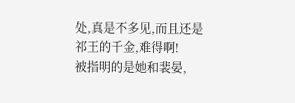处,真是不多见,而且还是祁王的千金,难得啊!
被指明的是她和裴晏,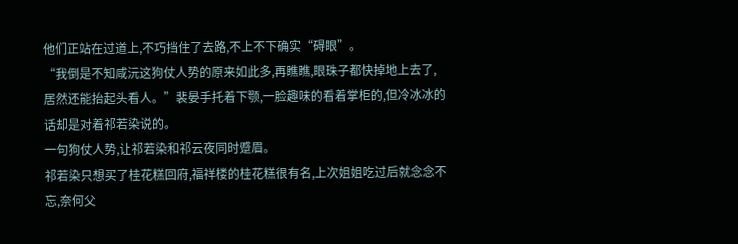他们正站在过道上,不巧挡住了去路,不上不下确实“碍眼”。
“我倒是不知咸沅这狗仗人势的原来如此多,再瞧瞧,眼珠子都快掉地上去了,居然还能抬起头看人。”裴晏手托着下颚,一脸趣味的看着掌柜的,但冷冰冰的话却是对着祁若染说的。
一句狗仗人势,让祁若染和祁云夜同时蹙眉。
祁若染只想买了桂花糕回府,福祥楼的桂花糕很有名,上次姐姐吃过后就念念不忘,奈何父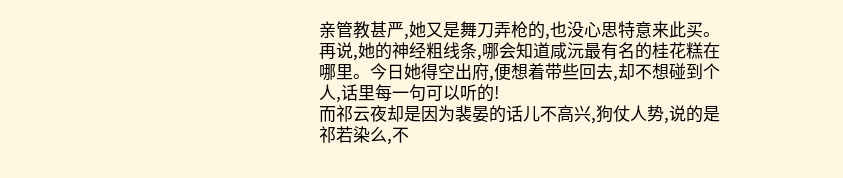亲管教甚严,她又是舞刀弄枪的,也没心思特意来此买。再说,她的神经粗线条,哪会知道咸沅最有名的桂花糕在哪里。今日她得空出府,便想着带些回去,却不想碰到个人,话里每一句可以听的!
而祁云夜却是因为裴晏的话儿不高兴,狗仗人势,说的是祁若染么,不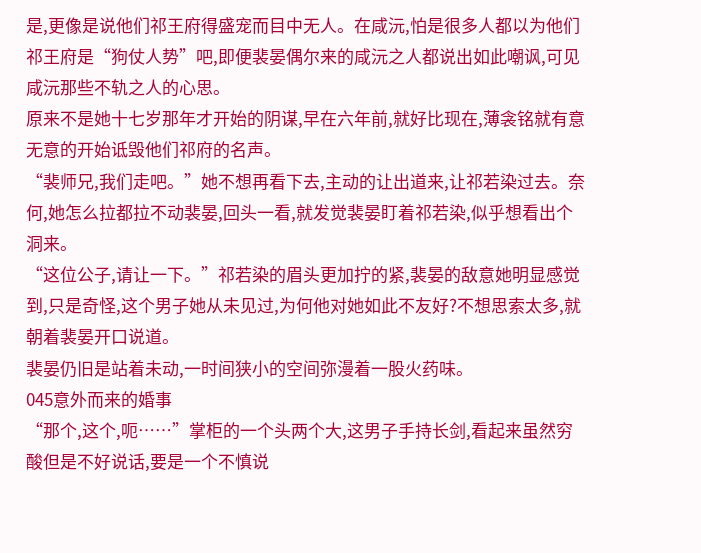是,更像是说他们祁王府得盛宠而目中无人。在咸沅,怕是很多人都以为他们祁王府是“狗仗人势”吧,即便裴晏偶尔来的咸沅之人都说出如此嘲讽,可见咸沅那些不轨之人的心思。
原来不是她十七岁那年才开始的阴谋,早在六年前,就好比现在,薄衾铭就有意无意的开始诋毁他们祁府的名声。
“裴师兄,我们走吧。”她不想再看下去,主动的让出道来,让祁若染过去。奈何,她怎么拉都拉不动裴晏,回头一看,就发觉裴晏盯着祁若染,似乎想看出个洞来。
“这位公子,请让一下。”祁若染的眉头更加拧的紧,裴晏的敌意她明显感觉到,只是奇怪,这个男子她从未见过,为何他对她如此不友好?不想思索太多,就朝着裴晏开口说道。
裴晏仍旧是站着未动,一时间狭小的空间弥漫着一股火药味。
045意外而来的婚事
“那个,这个,呃……”掌柜的一个头两个大,这男子手持长剑,看起来虽然穷酸但是不好说话,要是一个不慎说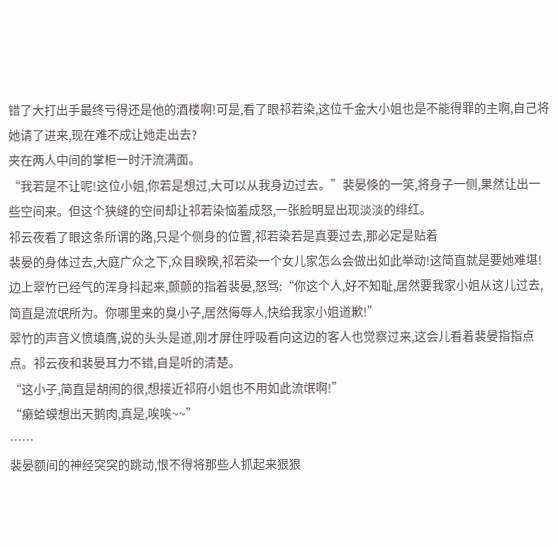错了大打出手最终亏得还是他的酒楼啊!可是,看了眼祁若染,这位千金大小姐也是不能得罪的主啊,自己将她请了进来,现在难不成让她走出去?
夹在两人中间的掌柜一时汗流满面。
“我若是不让呢!这位小姐,你若是想过,大可以从我身边过去。”裴晏倏的一笑,将身子一侧,果然让出一些空间来。但这个狭缝的空间却让祁若染恼羞成怒,一张脸明显出现淡淡的绯红。
祁云夜看了眼这条所谓的路,只是个侧身的位置,祁若染若是真要过去,那必定是贴着
裴晏的身体过去,大庭广众之下,众目睽睽,祁若染一个女儿家怎么会做出如此举动!这简直就是要她难堪!
边上翠竹已经气的浑身抖起来,颤颤的指着裴晏,怒骂:“你这个人,好不知耻,居然要我家小姐从这儿过去,简直是流氓所为。你哪里来的臭小子,居然侮辱人,快给我家小姐道歉!”
翠竹的声音义愤填膺,说的头头是道,刚才屏住呼吸看向这边的客人也觉察过来,这会儿看着裴晏指指点点。祁云夜和裴晏耳力不错,自是听的清楚。
“这小子,简直是胡闹的很,想接近祁府小姐也不用如此流氓啊!”
“癞蛤蟆想出天鹅肉,真是,唉唉~~”
……
裴晏额间的神经突突的跳动,恨不得将那些人抓起来狠狠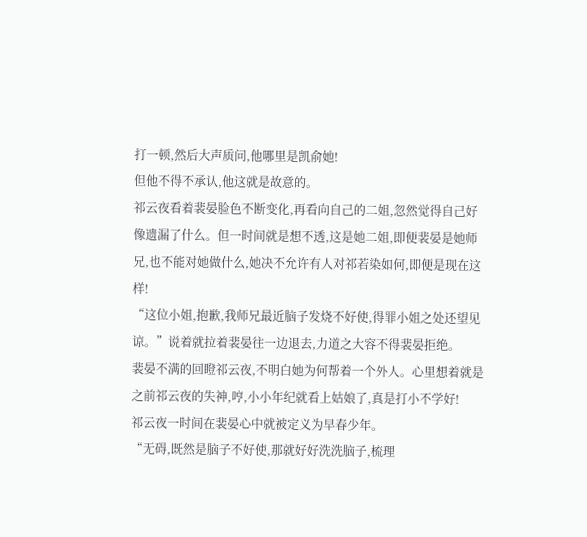打一顿,然后大声质问,他哪里是凯俞她!
但他不得不承认,他这就是故意的。
祁云夜看着裴晏脸色不断变化,再看向自己的二姐,忽然觉得自己好像遗漏了什么。但一时间就是想不透,这是她二姐,即便裴晏是她师兄,也不能对她做什么,她决不允许有人对祁若染如何,即便是现在这样!
“这位小姐,抱歉,我师兄最近脑子发烧不好使,得罪小姐之处还望见谅。”说着就拉着裴晏往一边退去,力道之大容不得裴晏拒绝。
裴晏不满的回瞪祁云夜,不明白她为何帮着一个外人。心里想着就是之前祁云夜的失神,哼,小小年纪就看上姑娘了,真是打小不学好!
祁云夜一时间在裴晏心中就被定义为早春少年。
“无碍,既然是脑子不好使,那就好好洗洗脑子,梳理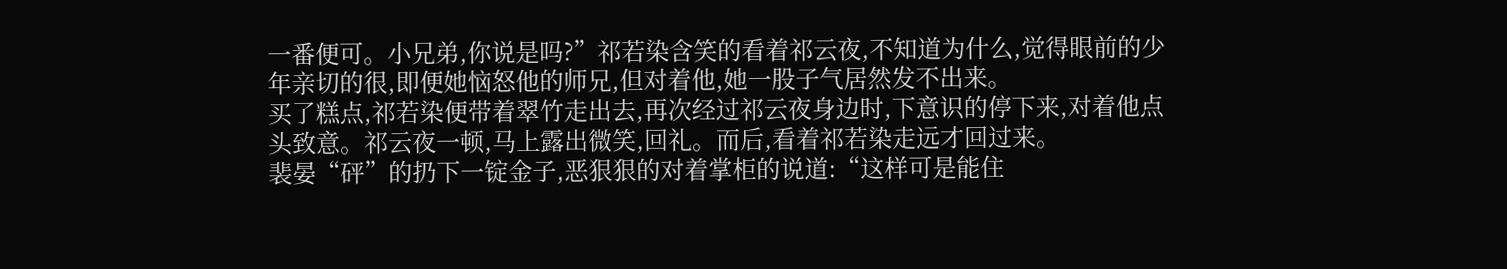一番便可。小兄弟,你说是吗?”祁若染含笑的看着祁云夜,不知道为什么,觉得眼前的少年亲切的很,即便她恼怒他的师兄,但对着他,她一股子气居然发不出来。
买了糕点,祁若染便带着翠竹走出去,再次经过祁云夜身边时,下意识的停下来,对着他点头致意。祁云夜一顿,马上露出微笑,回礼。而后,看着祁若染走远才回过来。
裴晏“砰”的扔下一锭金子,恶狠狠的对着掌柜的说道:“这样可是能住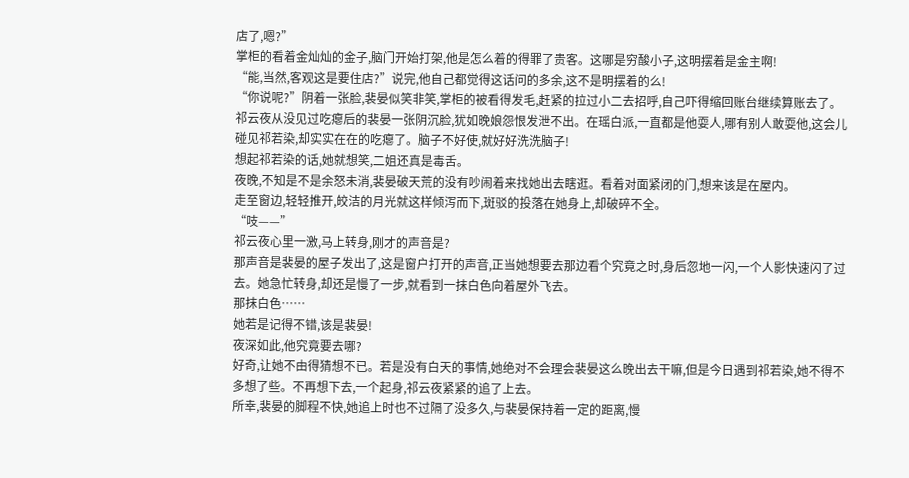店了,嗯?”
掌柜的看着金灿灿的金子,脑门开始打架,他是怎么着的得罪了贵客。这哪是穷酸小子,这明摆着是金主啊!
“能,当然,客观这是要住店?”说完,他自己都觉得这话问的多余,这不是明摆着的么!
“你说呢?”阴着一张脸,裴晏似笑非笑,掌柜的被看得发毛,赶紧的拉过小二去招呼,自己吓得缩回账台继续算账去了。
祁云夜从没见过吃瘪后的裴晏一张阴沉脸,犹如晚娘怨恨发泄不出。在瑶白派,一直都是他耍人,哪有别人敢耍他,这会儿碰见祁若染,却实实在在的吃瘪了。脑子不好使,就好好洗洗脑子!
想起祁若染的话,她就想笑,二姐还真是毒舌。
夜晚,不知是不是余怒未消,裴晏破天荒的没有吵闹着来找她出去瞎逛。看着对面紧闭的门,想来该是在屋内。
走至窗边,轻轻推开,皎洁的月光就这样倾泻而下,斑驳的投落在她身上,却破碎不全。
“吱——”
祁云夜心里一激,马上转身,刚才的声音是?
那声音是裴晏的屋子发出了,这是窗户打开的声音,正当她想要去那边看个究竟之时,身后忽地一闪,一个人影快速闪了过去。她急忙转身,却还是慢了一步,就看到一抹白色向着屋外飞去。
那抹白色……
她若是记得不错,该是裴晏!
夜深如此,他究竟要去哪?
好奇,让她不由得猜想不已。若是没有白天的事情,她绝对不会理会裴晏这么晚出去干嘛,但是今日遇到祁若染,她不得不多想了些。不再想下去,一个起身,祁云夜紧紧的追了上去。
所幸,裴晏的脚程不快,她追上时也不过隔了没多久,与裴晏保持着一定的距离,慢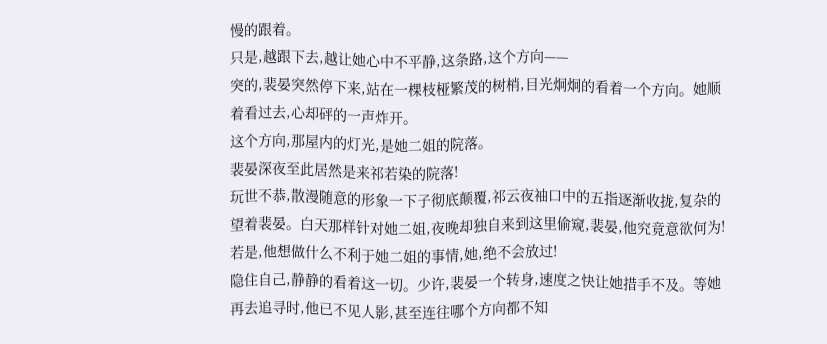慢的跟着。
只是,越跟下去,越让她心中不平静,这条路,这个方向——
突的,裴晏突然停下来,站在一棵枝桠繁茂的树梢,目光炯炯的看着一个方向。她顺着看过去,心却砰的一声炸开。
这个方向,那屋内的灯光,是她二姐的院落。
裴晏深夜至此居然是来祁若染的院落!
玩世不恭,散漫随意的形象一下子彻底颠覆,祁云夜袖口中的五指逐渐收拢,复杂的望着裴晏。白天那样针对她二姐,夜晚却独自来到这里偷窥,裴晏,他究竟意欲何为!若是,他想做什么不利于她二姐的事情,她,绝不会放过!
隐住自己,静静的看着这一切。少许,裴晏一个转身,速度之快让她措手不及。等她再去追寻时,他已不见人影,甚至连往哪个方向都不知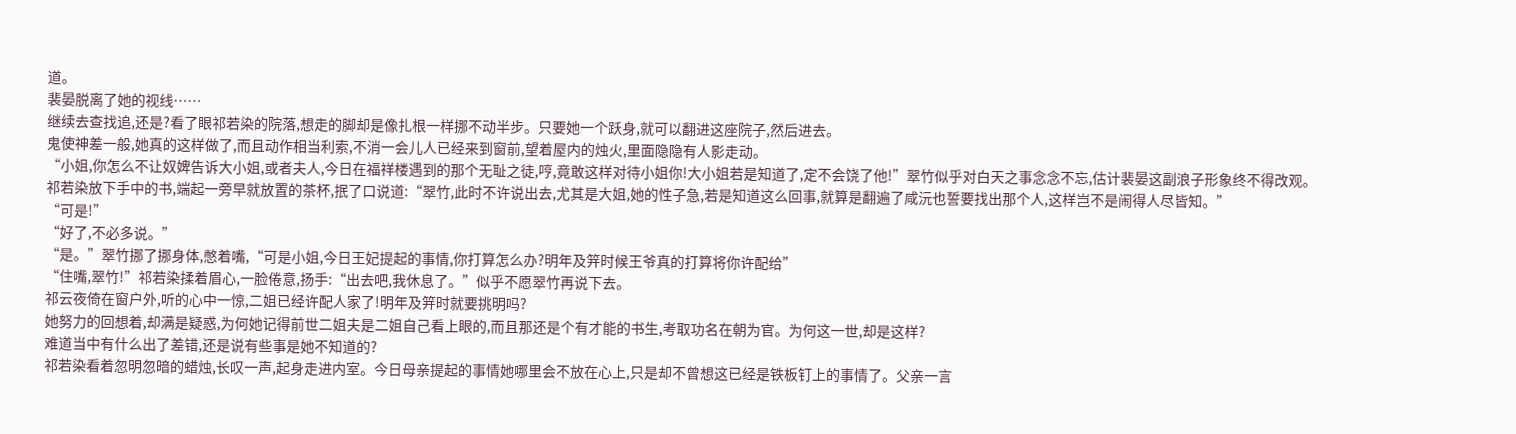道。
裴晏脱离了她的视线……
继续去查找追,还是?看了眼祁若染的院落,想走的脚却是像扎根一样挪不动半步。只要她一个跃身,就可以翻进这座院子,然后进去。
鬼使神差一般,她真的这样做了,而且动作相当利索,不消一会儿人已经来到窗前,望着屋内的烛火,里面隐隐有人影走动。
“小姐,你怎么不让奴婢告诉大小姐,或者夫人,今日在福祥楼遇到的那个无耻之徒,哼,竟敢这样对待小姐你!大小姐若是知道了,定不会饶了他!”翠竹似乎对白天之事念念不忘,估计裴晏这副浪子形象终不得改观。
祁若染放下手中的书,端起一旁早就放置的茶杯,抿了口说道:“翠竹,此时不许说出去,尤其是大姐,她的性子急,若是知道这么回事,就算是翻遍了咸沅也誓要找出那个人,这样岂不是闹得人尽皆知。”
“可是!”
“好了,不必多说。”
“是。”翠竹挪了挪身体,憋着嘴,“可是小姐,今日王妃提起的事情,你打算怎么办?明年及笄时候王爷真的打算将你许配给”
“住嘴,翠竹!”祁若染揉着眉心,一脸倦意,扬手:“出去吧,我休息了。”似乎不愿翠竹再说下去。
祁云夜倚在窗户外,听的心中一惊,二姐已经许配人家了!明年及笄时就要挑明吗?
她努力的回想着,却满是疑惑,为何她记得前世二姐夫是二姐自己看上眼的,而且那还是个有才能的书生,考取功名在朝为官。为何这一世,却是这样?
难道当中有什么出了差错,还是说有些事是她不知道的?
祁若染看着忽明忽暗的蜡烛,长叹一声,起身走进内室。今日母亲提起的事情她哪里会不放在心上,只是却不曾想这已经是铁板钉上的事情了。父亲一言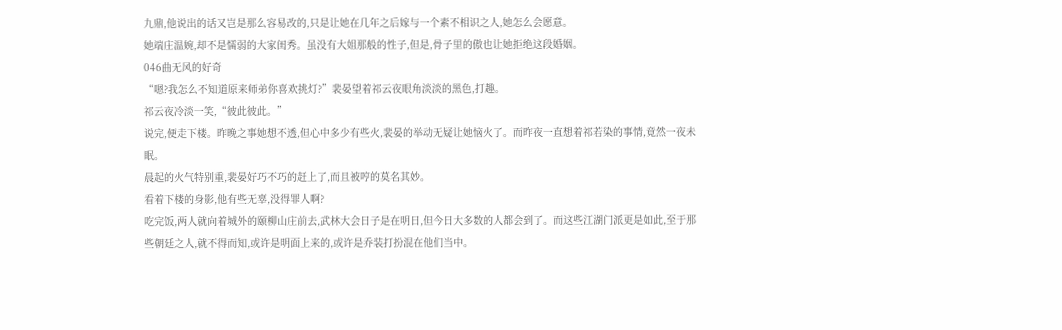九鼎,他说出的话又岂是那么容易改的,只是让她在几年之后嫁与一个素不相识之人,她怎么会愿意。
她端庄温婉,却不是懦弱的大家闺秀。虽没有大姐那般的性子,但是,骨子里的傲也让她拒绝这段婚姻。
046曲无风的好奇
“嗯?我怎么不知道原来师弟你喜欢挑灯?”裴晏望着祁云夜眼角淡淡的黑色,打趣。
祁云夜冷淡一笑,“彼此彼此。”
说完,便走下楼。昨晚之事她想不透,但心中多少有些火,裴晏的举动无疑让她恼火了。而昨夜一直想着祁若染的事情,竟然一夜未眠。
晨起的火气特别重,裴晏好巧不巧的赶上了,而且被哼的莫名其妙。
看着下楼的身影,他有些无辜,没得罪人啊?
吃完饭,两人就向着城外的颐柳山庄前去,武林大会日子是在明日,但今日大多数的人都会到了。而这些江湖门派更是如此,至于那些朝廷之人,就不得而知,或许是明面上来的,或许是乔装打扮混在他们当中。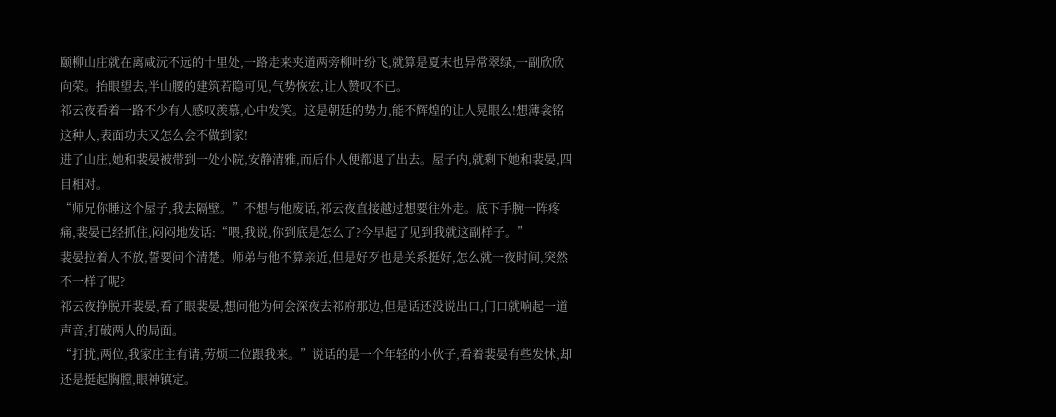颐柳山庄就在离咸沅不远的十里处,一路走来夹道两旁柳叶纷飞,就算是夏末也异常翠绿,一副欣欣向荣。抬眼望去,半山腰的建筑若隐可见,气势恢宏,让人赞叹不已。
祁云夜看着一路不少有人感叹羡慕,心中发笑。这是朝廷的势力,能不辉煌的让人晃眼么!想薄衾铭这种人,表面功夫又怎么会不做到家!
进了山庄,她和裴晏被带到一处小院,安静清雅,而后仆人便都退了出去。屋子内,就剩下她和裴晏,四目相对。
“师兄你睡这个屋子,我去隔壁。”不想与他废话,祁云夜直接越过想要往外走。底下手腕一阵疼痛,裴晏已经抓住,闷闷地发话:“喂,我说,你到底是怎么了?今早起了见到我就这副样子。”
裴晏拉着人不放,誓要问个清楚。师弟与他不算亲近,但是好歹也是关系挺好,怎么就一夜时间,突然不一样了呢?
祁云夜挣脱开裴晏,看了眼裴晏,想问他为何会深夜去祁府那边,但是话还没说出口,门口就响起一道声音,打破两人的局面。
“打扰,两位,我家庄主有请,劳烦二位跟我来。”说话的是一个年轻的小伙子,看着裴晏有些发怵,却还是挺起胸膛,眼神镇定。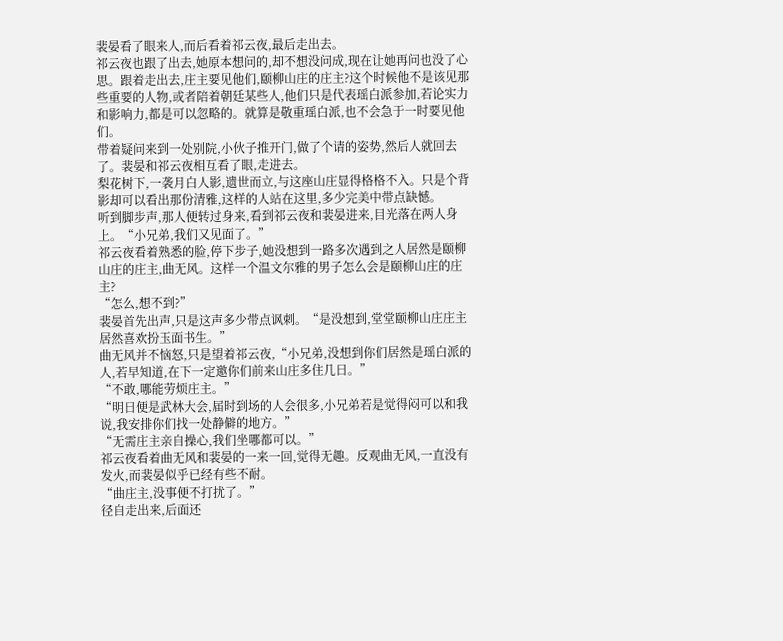裴晏看了眼来人,而后看着祁云夜,最后走出去。
祁云夜也跟了出去,她原本想问的,却不想没问成,现在让她再问也没了心思。跟着走出去,庄主要见他们,颐柳山庄的庄主?这个时候他不是该见那些重要的人物,或者陪着朝廷某些人,他们只是代表瑶白派参加,若论实力和影响力,都是可以忽略的。就算是敬重瑶白派,也不会急于一时要见他们。
带着疑问来到一处别院,小伙子推开门,做了个请的姿势,然后人就回去了。裴晏和祁云夜相互看了眼,走进去。
梨花树下,一袭月白人影,遗世而立,与这座山庄显得格格不入。只是个背影却可以看出那份清雅,这样的人站在这里,多少完美中带点缺憾。
听到脚步声,那人便转过身来,看到祁云夜和裴晏进来,目光落在两人身上。“小兄弟,我们又见面了。”
祁云夜看着熟悉的脸,停下步子,她没想到一路多次遇到之人居然是颐柳山庄的庄主,曲无风。这样一个温文尔雅的男子怎么会是颐柳山庄的庄主?
“怎么,想不到?”
裴晏首先出声,只是这声多少带点讽刺。“是没想到,堂堂颐柳山庄庄主居然喜欢扮玉面书生。”
曲无风并不恼怒,只是望着祁云夜,“小兄弟,没想到你们居然是瑶白派的人,若早知道,在下一定邀你们前来山庄多住几日。”
“不敢,哪能劳烦庄主。”
“明日便是武林大会,届时到场的人会很多,小兄弟若是觉得闷可以和我说,我安排你们找一处静僻的地方。”
“无需庄主亲自操心,我们坐哪都可以。”
祁云夜看着曲无风和裴晏的一来一回,觉得无趣。反观曲无风,一直没有发火,而裴晏似乎已经有些不耐。
“曲庄主,没事便不打扰了。”
径自走出来,后面还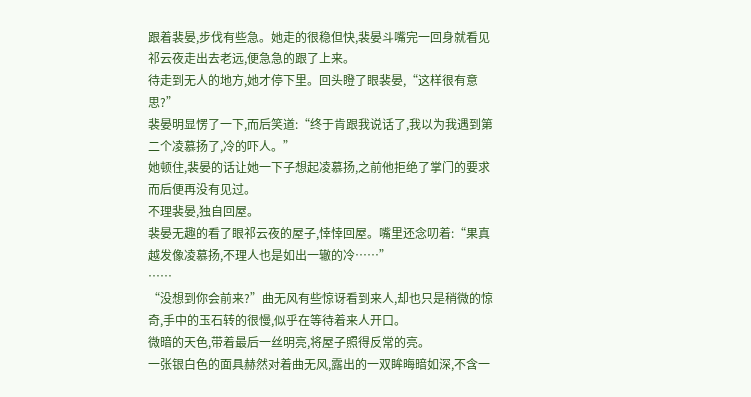跟着裴晏,步伐有些急。她走的很稳但快,裴晏斗嘴完一回身就看见祁云夜走出去老远,便急急的跟了上来。
待走到无人的地方,她才停下里。回头瞪了眼裴晏,“这样很有意思?”
裴晏明显愣了一下,而后笑道:“终于肯跟我说话了,我以为我遇到第二个凌慕扬了,冷的吓人。”
她顿住,裴晏的话让她一下子想起凌慕扬,之前他拒绝了掌门的要求而后便再没有见过。
不理裴晏,独自回屋。
裴晏无趣的看了眼祁云夜的屋子,悻悻回屋。嘴里还念叨着:“果真越发像凌慕扬,不理人也是如出一辙的冷……”
……
“没想到你会前来?”曲无风有些惊讶看到来人,却也只是稍微的惊奇,手中的玉石转的很慢,似乎在等待着来人开口。
微暗的天色,带着最后一丝明亮,将屋子照得反常的亮。
一张银白色的面具赫然对着曲无风,露出的一双眸晦暗如深,不含一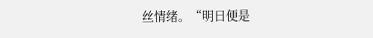丝情绪。“明日便是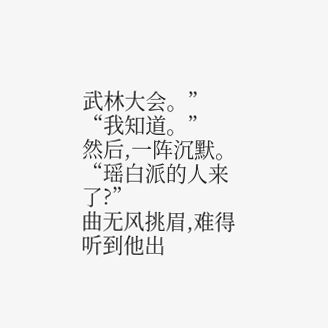武林大会。”
“我知道。”
然后,一阵沉默。
“瑶白派的人来了?”
曲无风挑眉,难得听到他出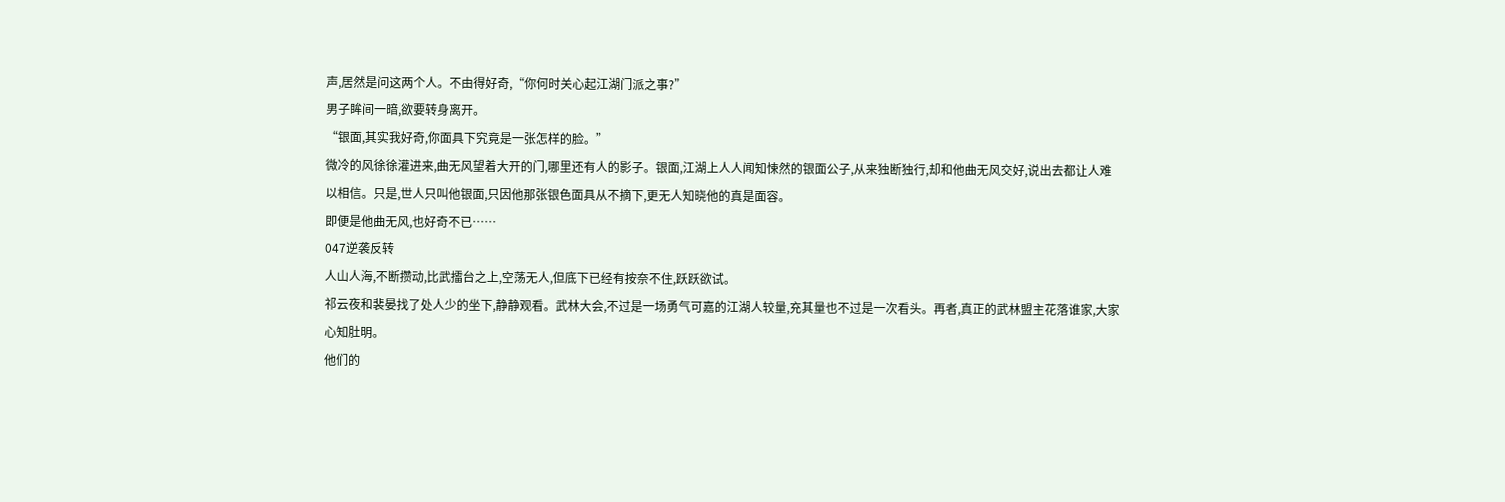声,居然是问这两个人。不由得好奇,“你何时关心起江湖门派之事?”
男子眸间一暗,欲要转身离开。
“银面,其实我好奇,你面具下究竟是一张怎样的脸。”
微冷的风徐徐灌进来,曲无风望着大开的门,哪里还有人的影子。银面,江湖上人人闻知悚然的银面公子,从来独断独行,却和他曲无风交好,说出去都让人难以相信。只是,世人只叫他银面,只因他那张银色面具从不摘下,更无人知晓他的真是面容。
即便是他曲无风,也好奇不已……
047逆袭反转
人山人海,不断攒动,比武擂台之上,空荡无人,但底下已经有按奈不住,跃跃欲试。
祁云夜和裴晏找了处人少的坐下,静静观看。武林大会,不过是一场勇气可嘉的江湖人较量,充其量也不过是一次看头。再者,真正的武林盟主花落谁家,大家心知肚明。
他们的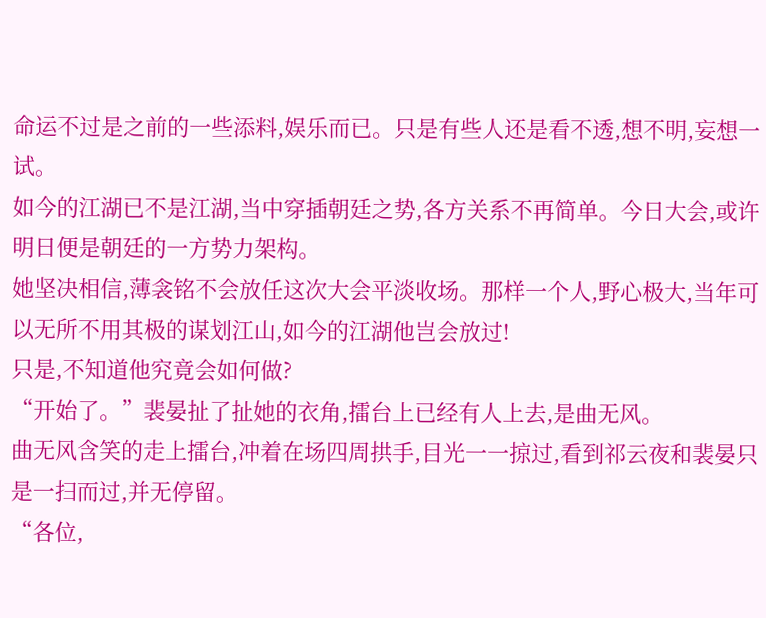命运不过是之前的一些添料,娱乐而已。只是有些人还是看不透,想不明,妄想一试。
如今的江湖已不是江湖,当中穿插朝廷之势,各方关系不再简单。今日大会,或许明日便是朝廷的一方势力架构。
她坚决相信,薄衾铭不会放任这次大会平淡收场。那样一个人,野心极大,当年可以无所不用其极的谋划江山,如今的江湖他岂会放过!
只是,不知道他究竟会如何做?
“开始了。”裴晏扯了扯她的衣角,擂台上已经有人上去,是曲无风。
曲无风含笑的走上擂台,冲着在场四周拱手,目光一一掠过,看到祁云夜和裴晏只是一扫而过,并无停留。
“各位,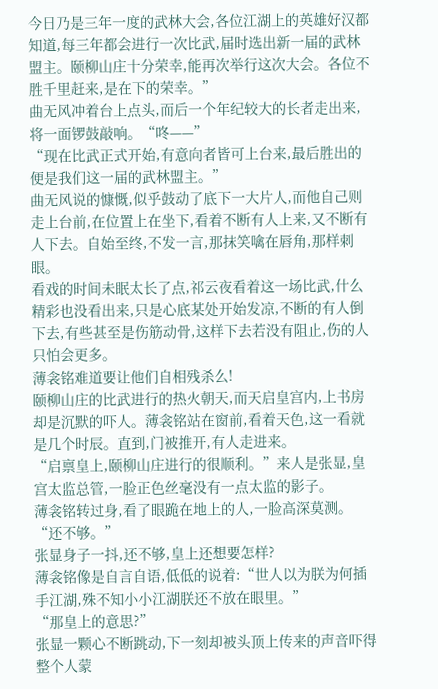今日乃是三年一度的武林大会,各位江湖上的英雄好汉都知道,每三年都会进行一次比武,届时选出新一届的武林盟主。颐柳山庄十分荣幸,能再次举行这次大会。各位不胜千里赶来,是在下的荣幸。”
曲无风冲着台上点头,而后一个年纪较大的长者走出来,将一面锣鼓敲响。“咚——”
“现在比武正式开始,有意向者皆可上台来,最后胜出的便是我们这一届的武林盟主。”
曲无风说的慷慨,似乎鼓动了底下一大片人,而他自己则走上台前,在位置上在坐下,看着不断有人上来,又不断有人下去。自始至终,不发一言,那抹笑噙在唇角,那样刺眼。
看戏的时间未眠太长了点,祁云夜看着这一场比武,什么精彩也没看出来,只是心底某处开始发凉,不断的有人倒下去,有些甚至是伤筋动骨,这样下去若没有阻止,伤的人只怕会更多。
薄衾铭难道要让他们自相残杀么!
颐柳山庄的比武进行的热火朝天,而天启皇宫内,上书房却是沉默的吓人。薄衾铭站在窗前,看着天色,这一看就是几个时辰。直到,门被推开,有人走进来。
“启禀皇上,颐柳山庄进行的很顺利。”来人是张显,皇宫太监总管,一脸正色丝毫没有一点太监的影子。
薄衾铭转过身,看了眼跪在地上的人,一脸高深莫测。
“还不够。”
张显身子一抖,还不够,皇上还想要怎样?
薄衾铭像是自言自语,低低的说着:“世人以为朕为何插手江湖,殊不知小小江湖朕还不放在眼里。”
“那皇上的意思?”
张显一颗心不断跳动,下一刻却被头顶上传来的声音吓得整个人蒙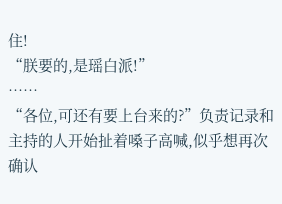住!
“朕要的,是瑶白派!”
……
“各位,可还有要上台来的?”负责记录和主持的人开始扯着嗓子高喊,似乎想再次确认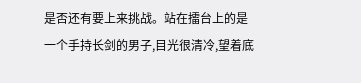是否还有要上来挑战。站在擂台上的是一个手持长剑的男子,目光很清冷,望着底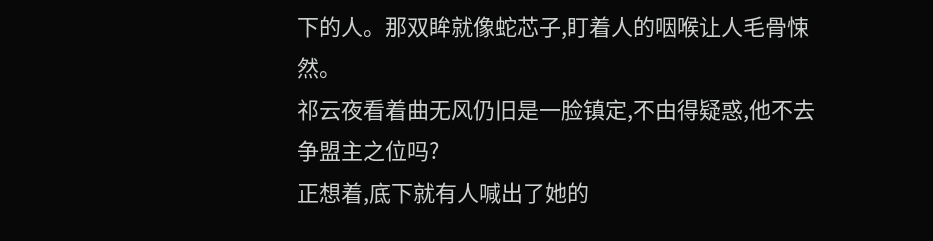下的人。那双眸就像蛇芯子,盯着人的咽喉让人毛骨悚然。
祁云夜看着曲无风仍旧是一脸镇定,不由得疑惑,他不去争盟主之位吗?
正想着,底下就有人喊出了她的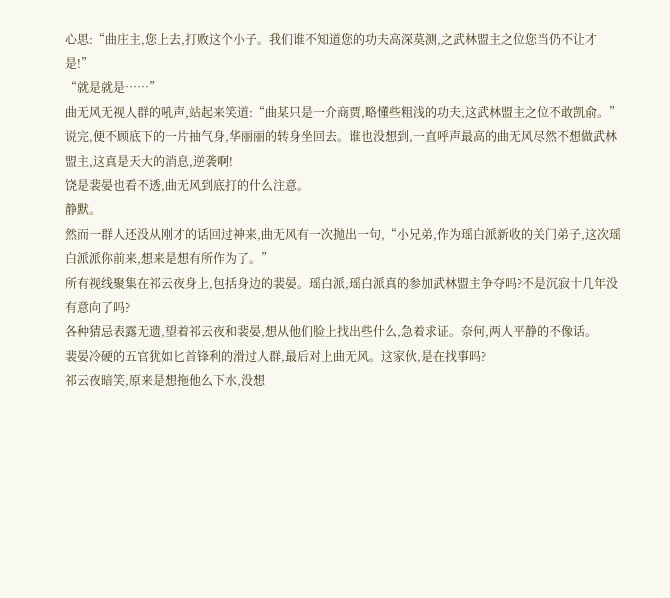心思:“曲庄主,您上去,打败这个小子。我们谁不知道您的功夫高深莫测,之武林盟主之位您当仍不让才是!”
“就是就是……”
曲无风无视人群的吼声,站起来笑道:“曲某只是一介商贾,略懂些粗浅的功夫,这武林盟主之位不敢凯俞。”
说完,便不顾底下的一片抽气身,华丽丽的转身坐回去。谁也没想到,一直呼声最高的曲无风尽然不想做武林盟主,这真是天大的消息,逆袭啊!
饶是裴晏也看不透,曲无风到底打的什么注意。
静默。
然而一群人还没从刚才的话回过神来,曲无风有一次抛出一句,“小兄弟,作为瑶白派新收的关门弟子,这次瑶白派派你前来,想来是想有所作为了。”
所有视线聚集在祁云夜身上,包括身边的裴晏。瑶白派,瑶白派真的参加武林盟主争夺吗?不是沉寂十几年没有意向了吗?
各种猜忌表露无遗,望着祁云夜和裴晏,想从他们脸上找出些什么,急着求证。奈何,两人平静的不像话。
裴晏冷硬的五官犹如匕首锋利的滑过人群,最后对上曲无风。这家伙,是在找事吗?
祁云夜暗笑,原来是想拖他么下水,没想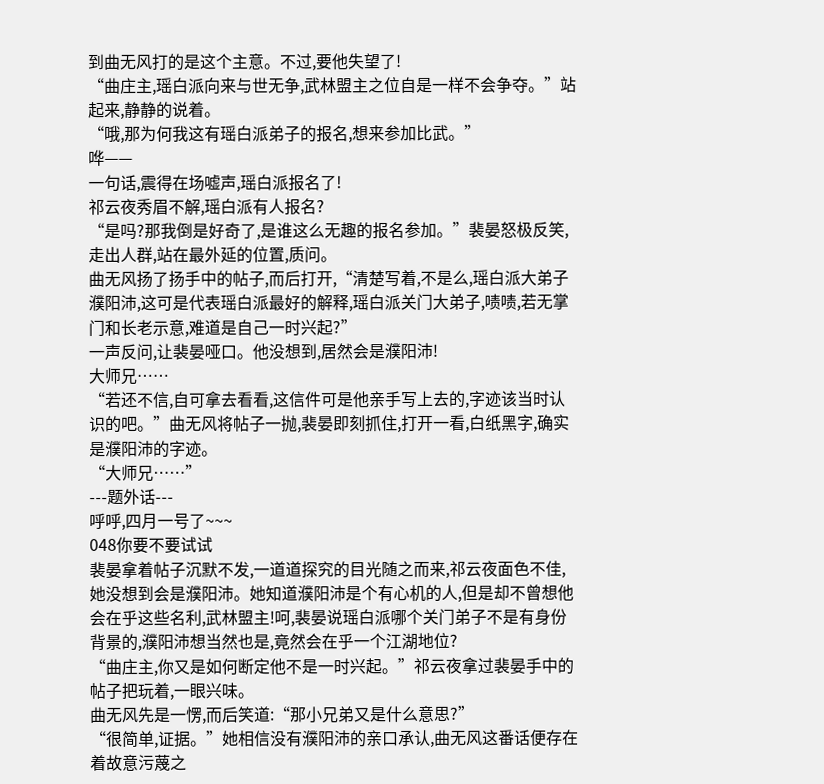到曲无风打的是这个主意。不过,要他失望了!
“曲庄主,瑶白派向来与世无争,武林盟主之位自是一样不会争夺。”站起来,静静的说着。
“哦,那为何我这有瑶白派弟子的报名,想来参加比武。”
哗——
一句话,震得在场嘘声,瑶白派报名了!
祁云夜秀眉不解,瑶白派有人报名?
“是吗?那我倒是好奇了,是谁这么无趣的报名参加。”裴晏怒极反笑,走出人群,站在最外延的位置,质问。
曲无风扬了扬手中的帖子,而后打开,“清楚写着,不是么,瑶白派大弟子濮阳沛,这可是代表瑶白派最好的解释,瑶白派关门大弟子,啧啧,若无掌门和长老示意,难道是自己一时兴起?”
一声反问,让裴晏哑口。他没想到,居然会是濮阳沛!
大师兄……
“若还不信,自可拿去看看,这信件可是他亲手写上去的,字迹该当时认识的吧。”曲无风将帖子一抛,裴晏即刻抓住,打开一看,白纸黑字,确实是濮阳沛的字迹。
“大师兄……”
---题外话---
呼呼,四月一号了~~~
048你要不要试试
裴晏拿着帖子沉默不发,一道道探究的目光随之而来,祁云夜面色不佳,她没想到会是濮阳沛。她知道濮阳沛是个有心机的人,但是却不曾想他会在乎这些名利,武林盟主!呵,裴晏说瑶白派哪个关门弟子不是有身份背景的,濮阳沛想当然也是,竟然会在乎一个江湖地位?
“曲庄主,你又是如何断定他不是一时兴起。”祁云夜拿过裴晏手中的帖子把玩着,一眼兴味。
曲无风先是一愣,而后笑道:“那小兄弟又是什么意思?”
“很简单,证据。”她相信没有濮阳沛的亲口承认,曲无风这番话便存在着故意污蔑之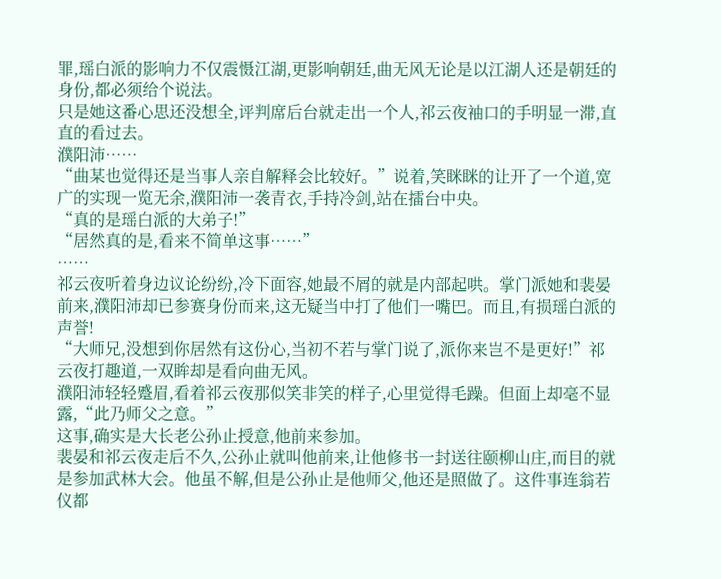罪,瑶白派的影响力不仅震慑江湖,更影响朝廷,曲无风无论是以江湖人还是朝廷的身份,都必须给个说法。
只是她这番心思还没想全,评判席后台就走出一个人,祁云夜袖口的手明显一滞,直直的看过去。
濮阳沛……
“曲某也觉得还是当事人亲自解释会比较好。”说着,笑眯眯的让开了一个道,宽广的实现一览无余,濮阳沛一袭青衣,手持冷剑,站在擂台中央。
“真的是瑶白派的大弟子!”
“居然真的是,看来不简单这事……”
……
祁云夜听着身边议论纷纷,冷下面容,她最不屑的就是内部起哄。掌门派她和裴晏前来,濮阳沛却已参赛身份而来,这无疑当中打了他们一嘴巴。而且,有损瑶白派的声誉!
“大师兄,没想到你居然有这份心,当初不若与掌门说了,派你来岂不是更好!”祁云夜打趣道,一双眸却是看向曲无风。
濮阳沛轻轻蹙眉,看着祁云夜那似笑非笑的样子,心里觉得毛躁。但面上却毫不显露,“此乃师父之意。”
这事,确实是大长老公孙止授意,他前来参加。
裴晏和祁云夜走后不久,公孙止就叫他前来,让他修书一封送往颐柳山庄,而目的就是参加武林大会。他虽不解,但是公孙止是他师父,他还是照做了。这件事连翁若仪都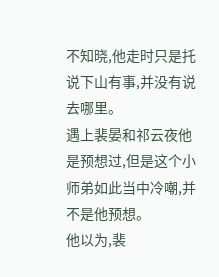不知晓,他走时只是托说下山有事,并没有说去哪里。
遇上裴晏和祁云夜他是预想过,但是这个小师弟如此当中冷嘲,并不是他预想。
他以为,裴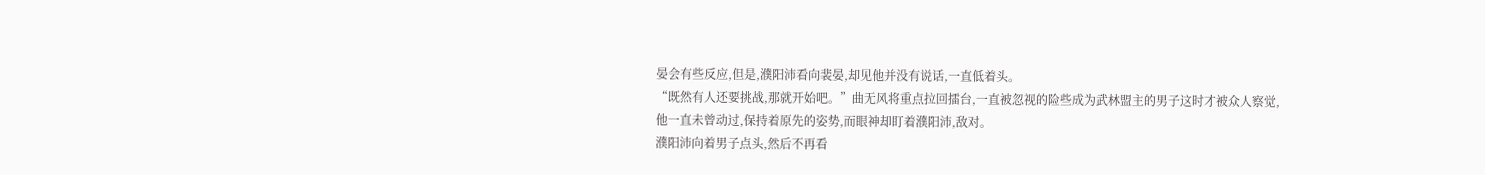晏会有些反应,但是,濮阳沛看向裴晏,却见他并没有说话,一直低着头。
“既然有人还要挑战,那就开始吧。”曲无风将重点拉回擂台,一直被忽视的险些成为武林盟主的男子这时才被众人察觉,他一直未曾动过,保持着原先的姿势,而眼神却盯着濮阳沛,敌对。
濮阳沛向着男子点头,然后不再看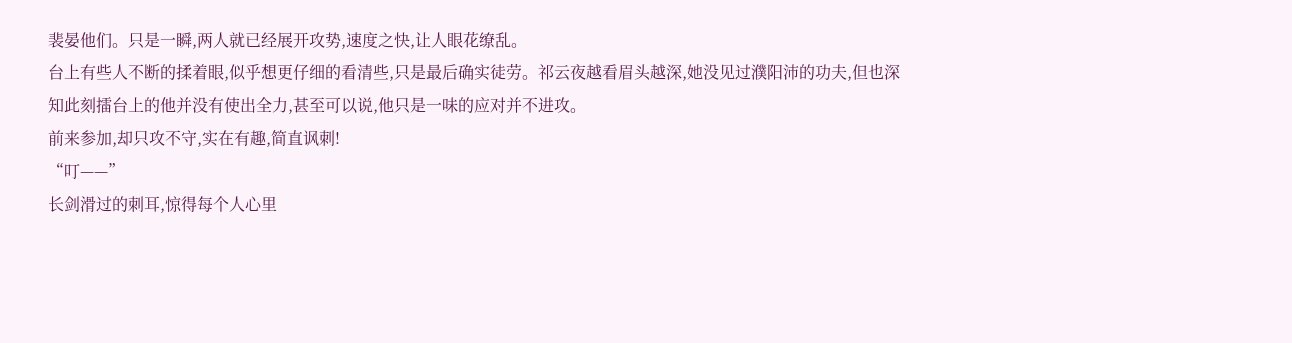裴晏他们。只是一瞬,两人就已经展开攻势,速度之快,让人眼花缭乱。
台上有些人不断的揉着眼,似乎想更仔细的看清些,只是最后确实徒劳。祁云夜越看眉头越深,她没见过濮阳沛的功夫,但也深知此刻擂台上的他并没有使出全力,甚至可以说,他只是一味的应对并不进攻。
前来参加,却只攻不守,实在有趣,简直讽刺!
“叮——”
长剑滑过的刺耳,惊得每个人心里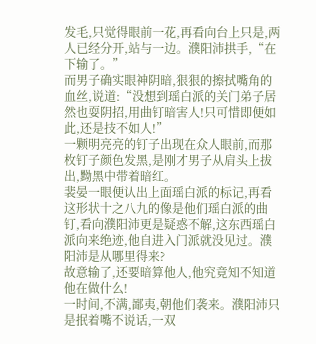发毛,只觉得眼前一花,再看向台上只是,两人已经分开,站与一边。濮阳沛拱手,“在下输了。”
而男子确实眼神阴暗,狠狠的擦拭嘴角的血丝,说道:“没想到瑶白派的关门弟子居然也耍阴招,用曲钉暗害人!只可惜即便如此,还是技不如人!”
一颗明亮亮的钉子出现在众人眼前,而那枚钉子颜色发黑,是刚才男子从肩头上拔出,黝黑中带着暗红。
裴晏一眼便认出上面瑶白派的标记,再看这形状十之八九的像是他们瑶白派的曲钉,看向濮阳沛更是疑惑不解,这东西瑶白派向来绝迹,他自进入门派就没见过。濮阳沛是从哪里得来?
故意输了,还要暗算他人,他究竟知不知道他在做什么!
一时间,不满,鄙夷,朝他们袭来。濮阳沛只是抿着嘴不说话,一双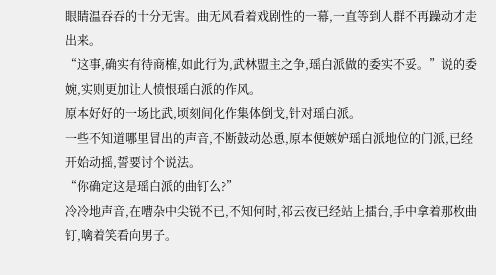眼睛温吞吞的十分无害。曲无风看着戏剧性的一幕,一直等到人群不再躁动才走出来。
“这事,确实有待商榷,如此行为,武林盟主之争,瑶白派做的委实不妥。”说的委婉,实则更加让人愤恨瑶白派的作风。
原本好好的一场比武,顷刻间化作集体倒戈,针对瑶白派。
一些不知道哪里冒出的声音,不断鼓动怂恿,原本便嫉妒瑶白派地位的门派,已经开始动摇,誓要讨个说法。
“你确定这是瑶白派的曲钉么?”
冷冷地声音,在嘈杂中尖锐不已,不知何时,祁云夜已经站上擂台,手中拿着那枚曲钉,噙着笑看向男子。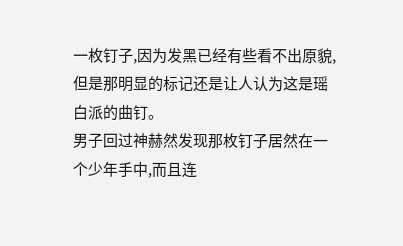一枚钉子,因为发黑已经有些看不出原貌,但是那明显的标记还是让人认为这是瑶白派的曲钉。
男子回过神赫然发现那枚钉子居然在一个少年手中,而且连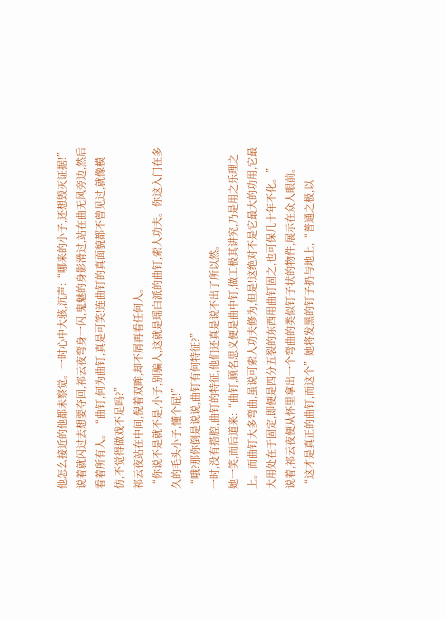他怎么接近的他都未察觉。一时心中大骇,沉声:“哪来的小子,还想毁灭证据!”
说着就闪过去想要夺回,祁云夜弯身一闪,鬼魅的身影滑过,站在曲无风旁边,然后看着所有人。“曲钉,何为曲钉,真是可笑!连曲钉的真面貌都不曾见过,就像模仿,不觉得做戏不足吗?”
祁云夜站在中间,倪着双眸,却不屑再看任何人。
“你说不是就不是,小子,别骗人,这就是瑶白派的曲钉,索人功夫。你这入门在多久的毛头小子,懂个屁!”
“哦?那你倒是说说,曲钉有何特征?”
一时,没有搭腔,曲钉的特征,他们还真是说不出了所以然。
她一笑,而后道来:“曲钉,顾名思义便是曲中钉,做工极其讲究,乃是用之乐理之上。而曲钉大多弯曲,虽说可索人功夫修为,但是!这绝对不是它最大的功用,它最大用处在于固定,即便是四分五裂的东西用曲钉固之,也可保几十年不化。”
说着,祁云夜便从怀里拿出一个弯曲的类似钉子状的物件,展示在众人眼前。“这才是真正的曲钉,而这个”她将发黑的钉子扔与地上,“普通之极,以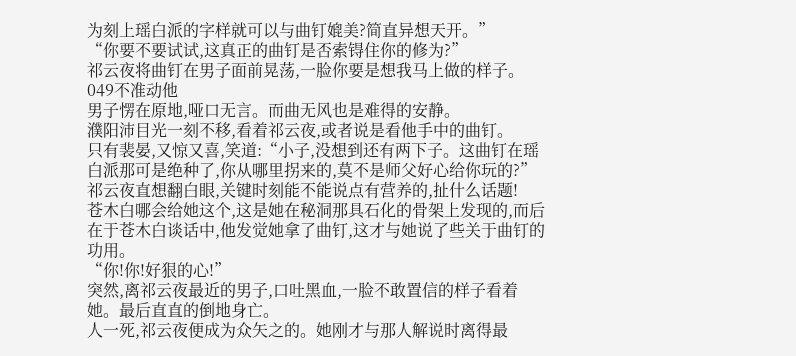为刻上瑶白派的字样就可以与曲钉媲美?简直异想天开。”
“你要不要试试,这真正的曲钉是否索锝住你的修为?”
祁云夜将曲钉在男子面前晃荡,一脸你要是想我马上做的样子。
049不准动他
男子愣在原地,哑口无言。而曲无风也是难得的安静。
濮阳沛目光一刻不移,看着祁云夜,或者说是看他手中的曲钉。
只有裴晏,又惊又喜,笑道:“小子,没想到还有两下子。这曲钉在瑶白派那可是绝种了,你从哪里拐来的,莫不是师父好心给你玩的?”
祁云夜直想翻白眼,关键时刻能不能说点有营养的,扯什么话题!
苍木白哪会给她这个,这是她在秘洞那具石化的骨架上发现的,而后在于苍木白谈话中,他发觉她拿了曲钉,这才与她说了些关于曲钉的功用。
“你!你!好狠的心!”
突然,离祁云夜最近的男子,口吐黑血,一脸不敢置信的样子看着她。最后直直的倒地身亡。
人一死,祁云夜便成为众矢之的。她刚才与那人解说时离得最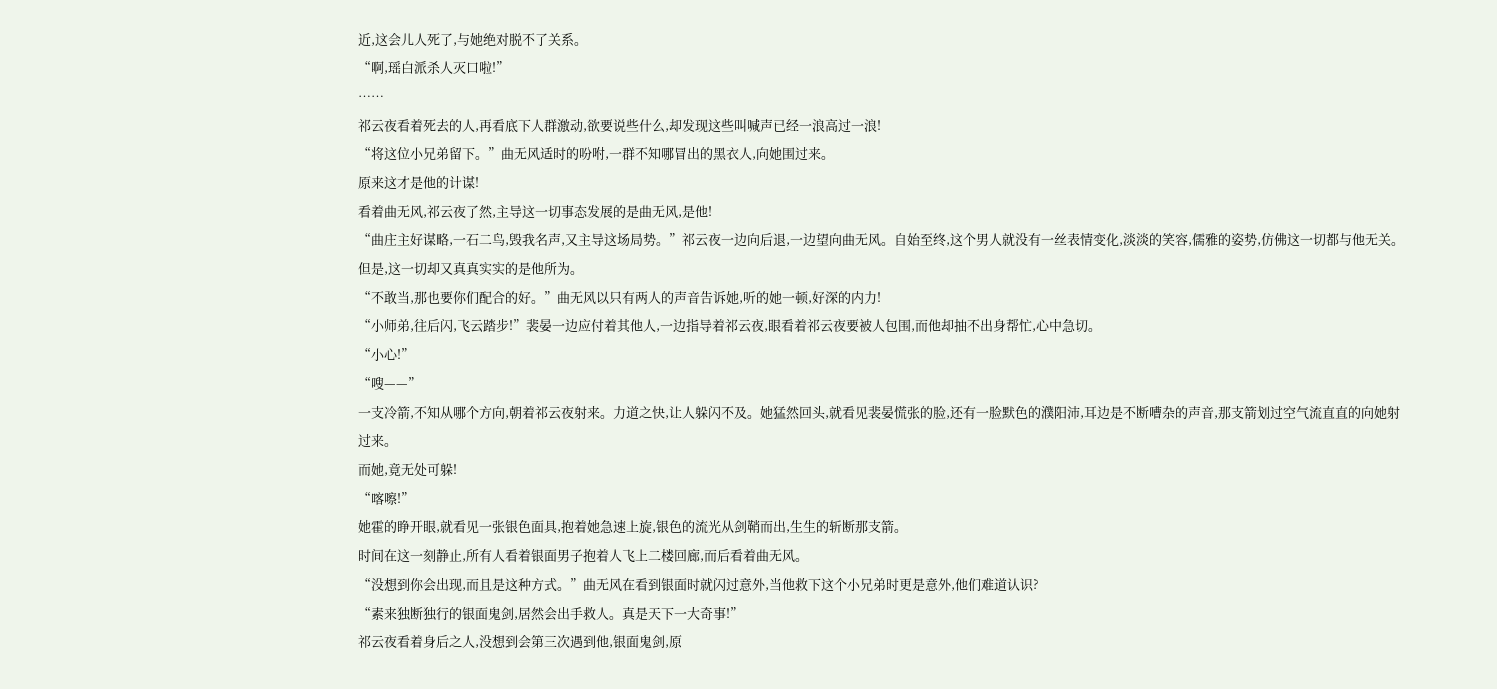近,这会儿人死了,与她绝对脱不了关系。
“啊,瑶白派杀人灭口啦!”
……
祁云夜看着死去的人,再看底下人群激动,欲要说些什么,却发现这些叫喊声已经一浪高过一浪!
“将这位小兄弟留下。”曲无风适时的吩咐,一群不知哪冒出的黑衣人,向她围过来。
原来这才是他的计谋!
看着曲无风,祁云夜了然,主导这一切事态发展的是曲无风,是他!
“曲庄主好谋略,一石二鸟,毁我名声,又主导这场局势。”祁云夜一边向后退,一边望向曲无风。自始至终,这个男人就没有一丝表情变化,淡淡的笑容,儒雅的姿势,仿佛这一切都与他无关。但是,这一切却又真真实实的是他所为。
“不敢当,那也要你们配合的好。”曲无风以只有两人的声音告诉她,听的她一顿,好深的内力!
“小师弟,往后闪,飞云踏步!”裴晏一边应付着其他人,一边指导着祁云夜,眼看着祁云夜要被人包围,而他却抽不出身帮忙,心中急切。
“小心!”
“嗖——”
一支冷箭,不知从哪个方向,朝着祁云夜射来。力道之快,让人躲闪不及。她猛然回头,就看见裴晏慌张的脸,还有一脸默色的濮阳沛,耳边是不断嘈杂的声音,那支箭划过空气流直直的向她射过来。
而她,竟无处可躲!
“喀嚓!”
她霍的睁开眼,就看见一张银色面具,抱着她急速上旋,银色的流光从剑鞘而出,生生的斩断那支箭。
时间在这一刻静止,所有人看着银面男子抱着人飞上二楼回廊,而后看着曲无风。
“没想到你会出现,而且是这种方式。”曲无风在看到银面时就闪过意外,当他救下这个小兄弟时更是意外,他们难道认识?
“素来独断独行的银面鬼剑,居然会出手救人。真是天下一大奇事!”
祁云夜看着身后之人,没想到会第三次遇到他,银面鬼剑,原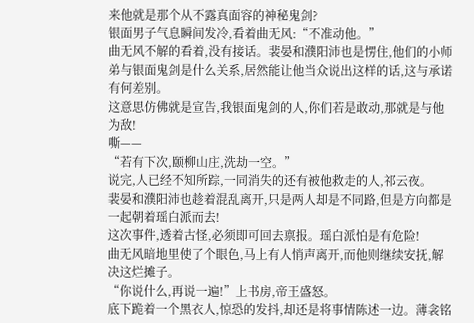来他就是那个从不露真面容的神秘鬼剑?
银面男子气息瞬间发冷,看着曲无风:“不准动他。”
曲无风不解的看着,没有接话。裴晏和濮阳沛也是愣住,他们的小师弟与银面鬼剑是什么关系,居然能让他当众说出这样的话,这与承诺有何差别。
这意思仿佛就是宣告,我银面鬼剑的人,你们若是敢动,那就是与他为敌!
嘶——
“若有下次,颐柳山庄,洗劫一空。”
说完,人已经不知所踪,一同消失的还有被他救走的人,祁云夜。
裴晏和濮阳沛也趁着混乱离开,只是两人却是不同路,但是方向都是一起朝着瑶白派而去!
这次事件,透着古怪,必须即可回去禀报。瑶白派怕是有危险!
曲无风暗地里使了个眼色,马上有人悄声离开,而他则继续安抚,解决这烂摊子。
“你说什么,再说一遍!”上书房,帝王盛怒。
底下跪着一个黑衣人,惊恐的发抖,却还是将事情陈述一边。薄衾铭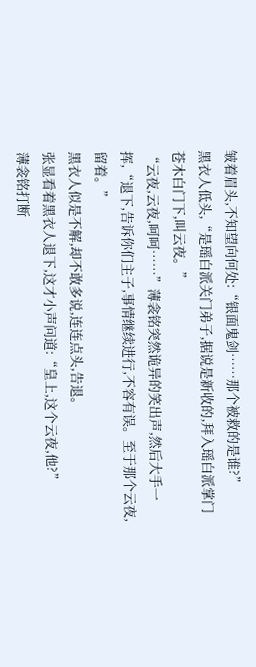皱着眉头,不知望向何处:“银面鬼剑……那个被救的是谁?”
黑衣人低头,“是瑶白派关门弟子,据说是新收的,拜入瑶白派掌门苍木白门下,叫云夜。”
“云夜,云夜,呵呵……”薄衾铭突然诡异的笑出声,然后大手一挥,“退下,告诉你们主子,事情继续进行,不容有误。至于那个云夜,留着。”
黑衣人似是不解,却不敢多说,连连点头,告退。
张显看着黑衣人退下,这才小声问道:“皇上,这个云夜,他?”
薄衾铭打断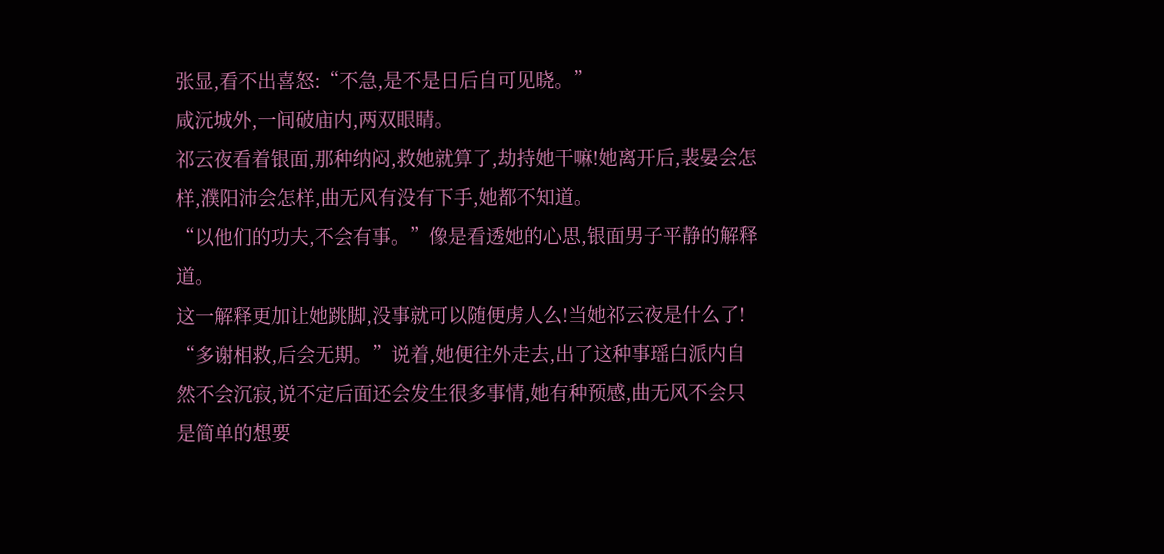张显,看不出喜怒:“不急,是不是日后自可见晓。”
咸沅城外,一间破庙内,两双眼睛。
祁云夜看着银面,那种纳闷,救她就算了,劫持她干嘛!她离开后,裴晏会怎样,濮阳沛会怎样,曲无风有没有下手,她都不知道。
“以他们的功夫,不会有事。”像是看透她的心思,银面男子平静的解释道。
这一解释更加让她跳脚,没事就可以随便虏人么!当她祁云夜是什么了!
“多谢相救,后会无期。”说着,她便往外走去,出了这种事瑶白派内自然不会沉寂,说不定后面还会发生很多事情,她有种预感,曲无风不会只是简单的想要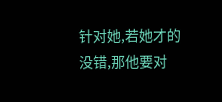针对她,若她才的没错,那他要对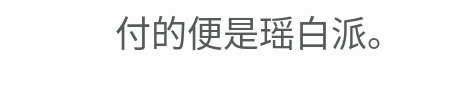付的便是瑶白派。